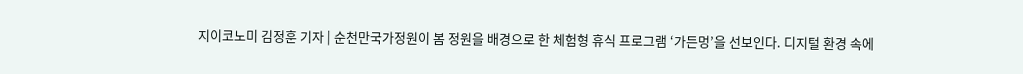지이코노미 김정훈 기자 | 순천만국가정원이 봄 정원을 배경으로 한 체험형 휴식 프로그램 ‘가든멍’을 선보인다. 디지털 환경 속에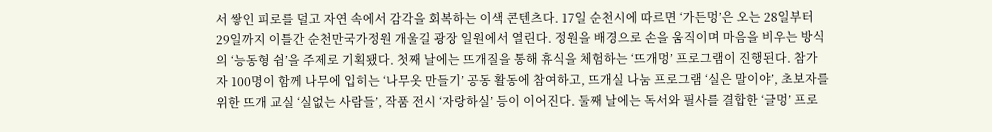서 쌓인 피로를 덜고 자연 속에서 감각을 회복하는 이색 콘텐츠다. 17일 순천시에 따르면 ‘가든멍’은 오는 28일부터 29일까지 이틀간 순천만국가정원 개울길 광장 일원에서 열린다. 정원을 배경으로 손을 움직이며 마음을 비우는 방식의 ‘능동형 쉼’을 주제로 기획됐다. 첫째 날에는 뜨개질을 통해 휴식을 체험하는 ‘뜨개멍’ 프로그램이 진행된다. 참가자 100명이 함께 나무에 입히는 ‘나무옷 만들기’ 공동 활동에 참여하고, 뜨개실 나눔 프로그램 ‘실은 말이야’, 초보자를 위한 뜨개 교실 ‘실없는 사람들’, 작품 전시 ‘자랑하실’ 등이 이어진다. 둘째 날에는 독서와 필사를 결합한 ‘글멍’ 프로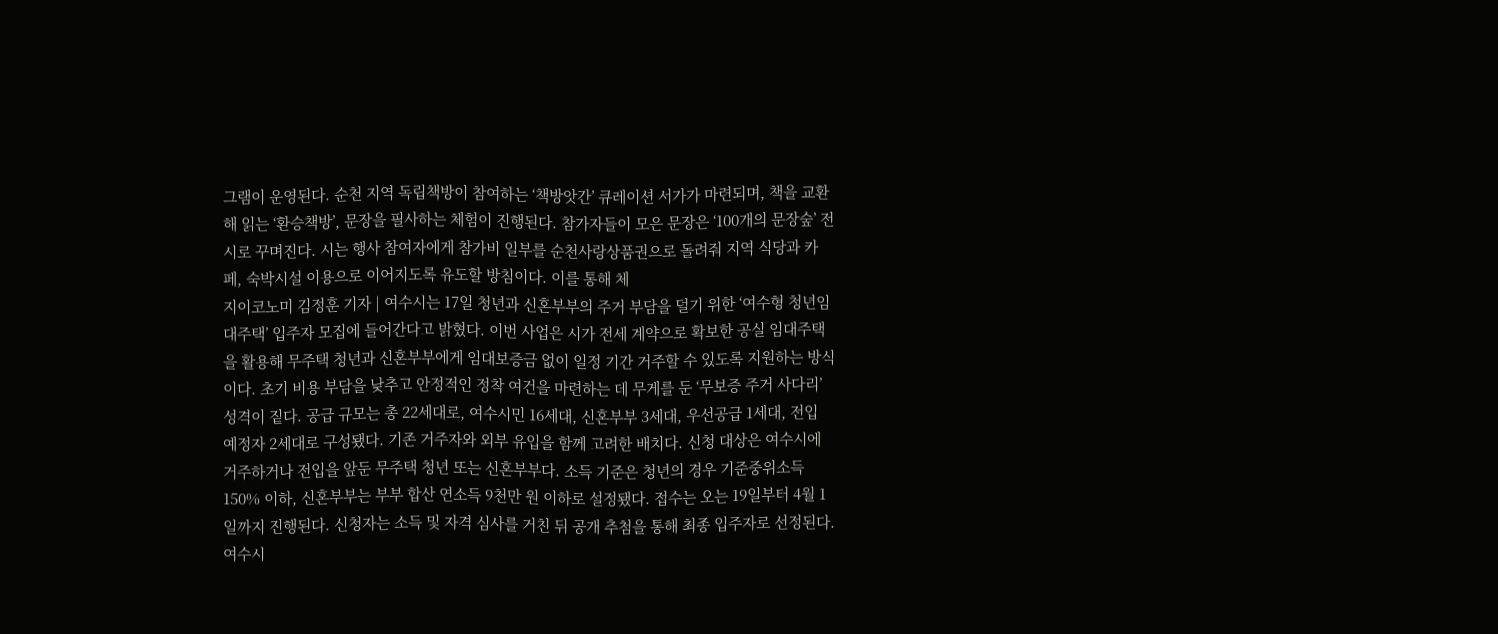그램이 운영된다. 순천 지역 독립책방이 참여하는 ‘책방앗간’ 큐레이션 서가가 마련되며, 책을 교환해 읽는 ‘환승책방’, 문장을 필사하는 체험이 진행된다. 참가자들이 모은 문장은 ‘100개의 문장숲’ 전시로 꾸며진다. 시는 행사 참여자에게 참가비 일부를 순천사랑상품권으로 돌려줘 지역 식당과 카페, 숙박시설 이용으로 이어지도록 유도할 방침이다. 이를 통해 체
지이코노미 김정훈 기자 | 여수시는 17일 청년과 신혼부부의 주거 부담을 덜기 위한 ‘여수형 청년임대주택’ 입주자 모집에 들어간다고 밝혔다. 이번 사업은 시가 전세 계약으로 확보한 공실 임대주택을 활용해 무주택 청년과 신혼부부에게 임대보증금 없이 일정 기간 거주할 수 있도록 지원하는 방식이다. 초기 비용 부담을 낮추고 안정적인 정착 여건을 마련하는 데 무게를 둔 ‘무보증 주거 사다리’ 성격이 짙다. 공급 규모는 총 22세대로, 여수시민 16세대, 신혼부부 3세대, 우선공급 1세대, 전입 예정자 2세대로 구성됐다. 기존 거주자와 외부 유입을 함께 고려한 배치다. 신청 대상은 여수시에 거주하거나 전입을 앞둔 무주택 청년 또는 신혼부부다. 소득 기준은 청년의 경우 기준중위소득 150% 이하, 신혼부부는 부부 합산 연소득 9천만 원 이하로 설정됐다. 접수는 오는 19일부터 4월 1일까지 진행된다. 신청자는 소득 및 자격 심사를 거친 뒤 공개 추첨을 통해 최종 입주자로 선정된다. 여수시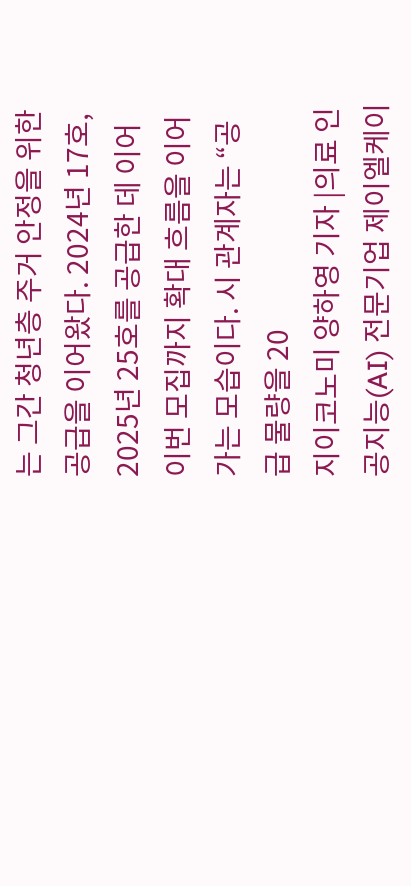는 그간 청년층 주거 안정을 위한 공급을 이어왔다. 2024년 17호, 2025년 25호를 공급한 데 이어 이번 모집까지 확대 흐름을 이어가는 모습이다. 시 관계자는 “공급 물량을 20
지이코노미 양하영 기자 |의료 인공지능(AI) 전문기업 제이엘케이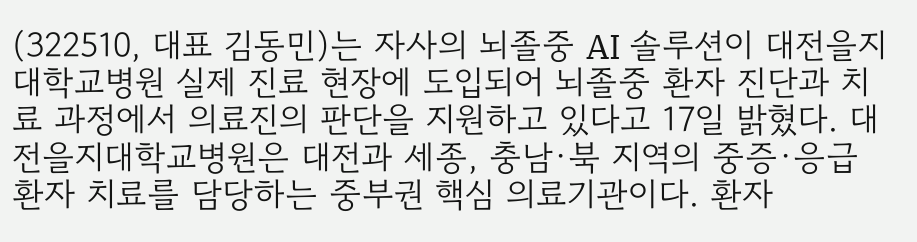(322510, 대표 김동민)는 자사의 뇌졸중 AI 솔루션이 대전을지대학교병원 실제 진료 현장에 도입되어 뇌졸중 환자 진단과 치료 과정에서 의료진의 판단을 지원하고 있다고 17일 밝혔다. 대전을지대학교병원은 대전과 세종, 충남·북 지역의 중증·응급 환자 치료를 담당하는 중부권 핵심 의료기관이다. 환자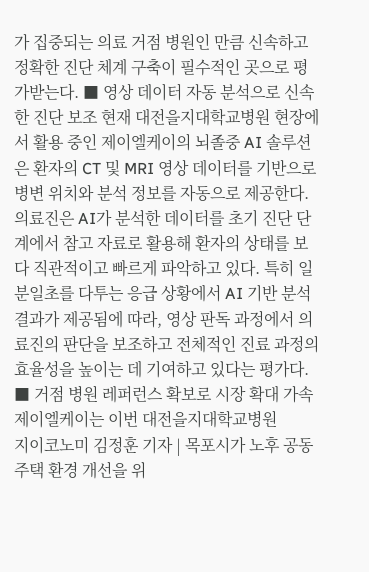가 집중되는 의료 거점 병원인 만큼 신속하고 정확한 진단 체계 구축이 필수적인 곳으로 평가받는다. ■ 영상 데이터 자동 분석으로 신속한 진단 보조 현재 대전을지대학교병원 현장에서 활용 중인 제이엘케이의 뇌졸중 AI 솔루션은 환자의 CT 및 MRI 영상 데이터를 기반으로 병변 위치와 분석 정보를 자동으로 제공한다. 의료진은 AI가 분석한 데이터를 초기 진단 단계에서 참고 자료로 활용해 환자의 상태를 보다 직관적이고 빠르게 파악하고 있다. 특히 일분일초를 다투는 응급 상황에서 AI 기반 분석 결과가 제공됨에 따라, 영상 판독 과정에서 의료진의 판단을 보조하고 전체적인 진료 과정의 효율성을 높이는 데 기여하고 있다는 평가다. ■ 거점 병원 레퍼런스 확보로 시장 확대 가속 제이엘케이는 이번 대전을지대학교병원
지이코노미 김정훈 기자 | 목포시가 노후 공동주택 환경 개선을 위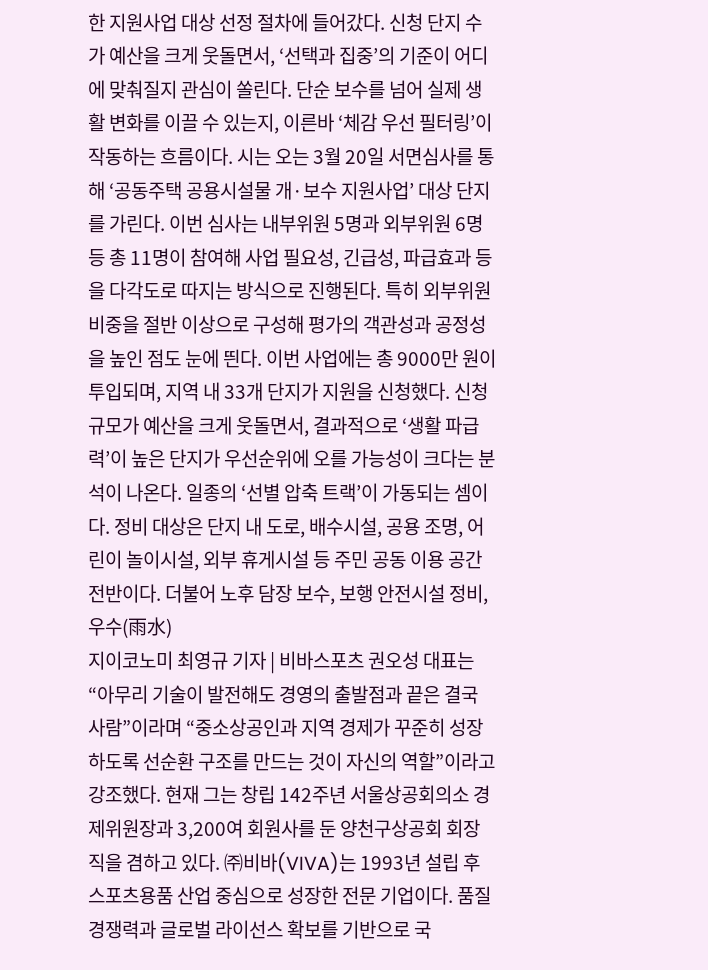한 지원사업 대상 선정 절차에 들어갔다. 신청 단지 수가 예산을 크게 웃돌면서, ‘선택과 집중’의 기준이 어디에 맞춰질지 관심이 쏠린다. 단순 보수를 넘어 실제 생활 변화를 이끌 수 있는지, 이른바 ‘체감 우선 필터링’이 작동하는 흐름이다. 시는 오는 3월 20일 서면심사를 통해 ‘공동주택 공용시설물 개·보수 지원사업’ 대상 단지를 가린다. 이번 심사는 내부위원 5명과 외부위원 6명 등 총 11명이 참여해 사업 필요성, 긴급성, 파급효과 등을 다각도로 따지는 방식으로 진행된다. 특히 외부위원 비중을 절반 이상으로 구성해 평가의 객관성과 공정성을 높인 점도 눈에 띈다. 이번 사업에는 총 9000만 원이 투입되며, 지역 내 33개 단지가 지원을 신청했다. 신청 규모가 예산을 크게 웃돌면서, 결과적으로 ‘생활 파급력’이 높은 단지가 우선순위에 오를 가능성이 크다는 분석이 나온다. 일종의 ‘선별 압축 트랙’이 가동되는 셈이다. 정비 대상은 단지 내 도로, 배수시설, 공용 조명, 어린이 놀이시설, 외부 휴게시설 등 주민 공동 이용 공간 전반이다. 더불어 노후 담장 보수, 보행 안전시설 정비, 우수(雨水)
지이코노미 최영규 기자 | 비바스포츠 권오성 대표는 “아무리 기술이 발전해도 경영의 출발점과 끝은 결국 사람”이라며 “중소상공인과 지역 경제가 꾸준히 성장 하도록 선순환 구조를 만드는 것이 자신의 역할”이라고 강조했다. 현재 그는 창립 142주년 서울상공회의소 경제위원장과 3,200여 회원사를 둔 양천구상공회 회장직을 겸하고 있다. ㈜비바(VIVA)는 1993년 설립 후 스포츠용품 산업 중심으로 성장한 전문 기업이다. 품질 경쟁력과 글로벌 라이선스 확보를 기반으로 국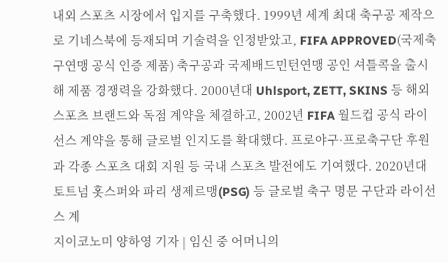내외 스포츠 시장에서 입지를 구축했다. 1999년 세계 최대 축구공 제작으로 기네스북에 등재되며 기술력을 인정받았고, FIFA APPROVED(국제축구연맹 공식 인증 제품) 축구공과 국제배드민턴연맹 공인 셔틀콕을 출시해 제품 경쟁력을 강화했다. 2000년대 Uhlsport, ZETT, SKINS 등 해외 스포츠 브랜드와 독점 계약을 체결하고, 2002년 FIFA 월드컵 공식 라이선스 계약을 통해 글로벌 인지도를 확대했다. 프로야구·프로축구단 후원과 각종 스포츠 대회 지원 등 국내 스포츠 발전에도 기여했다. 2020년대 토트넘 홋스퍼와 파리 생제르맹(PSG) 등 글로벌 축구 명문 구단과 라이선스 계
지이코노미 양하영 기자 | 임신 중 어머니의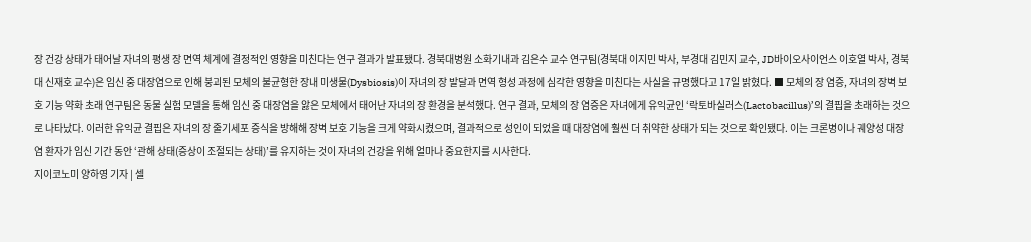장 건강 상태가 태어날 자녀의 평생 장 면역 체계에 결정적인 영향을 미친다는 연구 결과가 발표됐다. 경북대병원 소화기내과 김은수 교수 연구팀(경북대 이지민 박사, 부경대 김민지 교수, JD바이오사이언스 이호열 박사, 경북대 신재호 교수)은 임신 중 대장염으로 인해 붕괴된 모체의 불균형한 장내 미생물(Dysbiosis)이 자녀의 장 발달과 면역 형성 과정에 심각한 영향을 미친다는 사실을 규명했다고 17일 밝혔다. ■ 모체의 장 염증, 자녀의 장벽 보호 기능 약화 초래 연구팀은 동물 실험 모델을 통해 임신 중 대장염을 앓은 모체에서 태어난 자녀의 장 환경을 분석했다. 연구 결과, 모체의 장 염증은 자녀에게 유익균인 ‘락토바실러스(Lactobacillus)’의 결핍을 초래하는 것으로 나타났다. 이러한 유익균 결핍은 자녀의 장 줄기세포 증식을 방해해 장벽 보호 기능을 크게 약화시켰으며, 결과적으로 성인이 되었을 때 대장염에 훨씬 더 취약한 상태가 되는 것으로 확인됐다. 이는 크론병이나 궤양성 대장염 환자가 임신 기간 동안 ‘관해 상태(증상이 조절되는 상태)’를 유지하는 것이 자녀의 건강을 위해 얼마나 중요한지를 시사한다.
지이코노미 양하영 기자 | 셀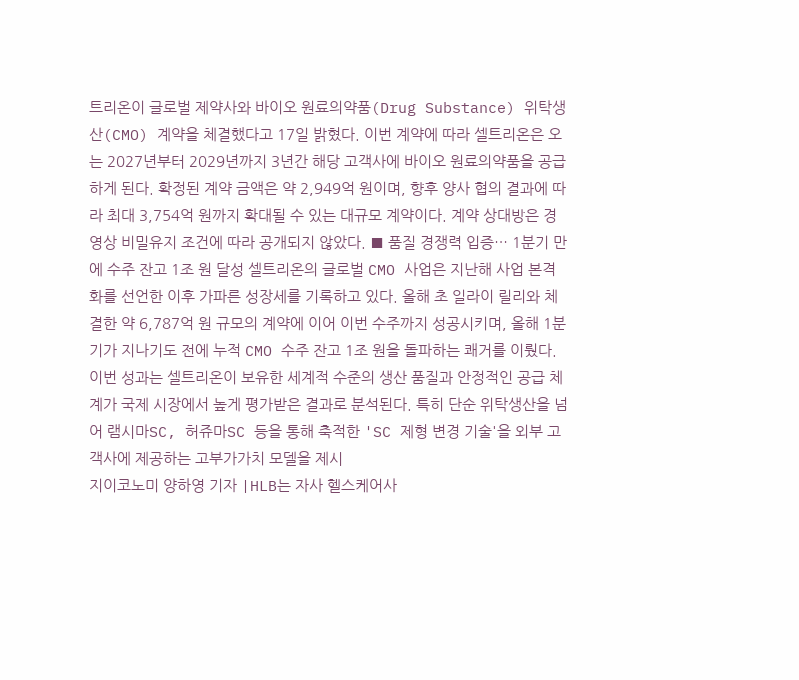트리온이 글로벌 제약사와 바이오 원료의약품(Drug Substance) 위탁생산(CMO) 계약을 체결했다고 17일 밝혔다. 이번 계약에 따라 셀트리온은 오는 2027년부터 2029년까지 3년간 해당 고객사에 바이오 원료의약품을 공급하게 된다. 확정된 계약 금액은 약 2,949억 원이며, 향후 양사 협의 결과에 따라 최대 3,754억 원까지 확대될 수 있는 대규모 계약이다. 계약 상대방은 경영상 비밀유지 조건에 따라 공개되지 않았다. ■ 품질 경쟁력 입증… 1분기 만에 수주 잔고 1조 원 달성 셀트리온의 글로벌 CMO 사업은 지난해 사업 본격화를 선언한 이후 가파른 성장세를 기록하고 있다. 올해 초 일라이 릴리와 체결한 약 6,787억 원 규모의 계약에 이어 이번 수주까지 성공시키며, 올해 1분기가 지나기도 전에 누적 CMO 수주 잔고 1조 원을 돌파하는 쾌거를 이뤘다. 이번 성과는 셀트리온이 보유한 세계적 수준의 생산 품질과 안정적인 공급 체계가 국제 시장에서 높게 평가받은 결과로 분석된다. 특히 단순 위탁생산을 넘어 램시마SC, 허쥬마SC 등을 통해 축적한 'SC 제형 변경 기술'을 외부 고객사에 제공하는 고부가가치 모델을 제시
지이코노미 양하영 기자 |HLB는 자사 헬스케어사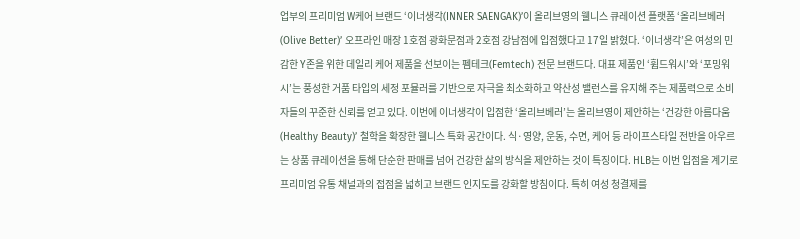업부의 프리미엄 W케어 브랜드 ‘이너생각(INNER SAENGAK)’이 올리브영의 웰니스 큐레이션 플랫폼 ‘올리브베러(Olive Better)’ 오프라인 매장 1호점 광화문점과 2호점 강남점에 입점했다고 17일 밝혔다. ‘이너생각’은 여성의 민감한 Y존을 위한 데일리 케어 제품을 선보이는 펨테크(Femtech) 전문 브랜드다. 대표 제품인 ‘휩드워시’와 ‘포밍워시’는 풍성한 거품 타입의 세정 포뮬러를 기반으로 자극을 최소화하고 약산성 밸런스를 유지해 주는 제품력으로 소비자들의 꾸준한 신뢰를 얻고 있다. 이번에 이너생각이 입점한 ‘올리브베러’는 올리브영이 제안하는 ‘건강한 아름다움(Healthy Beauty)’ 철학을 확장한 웰니스 특화 공간이다. 식·영양, 운동, 수면, 케어 등 라이프스타일 전반을 아우르는 상품 큐레이션을 통해 단순한 판매를 넘어 건강한 삶의 방식을 제안하는 것이 특징이다. HLB는 이번 입점을 계기로 프리미엄 유통 채널과의 접점을 넓히고 브랜드 인지도를 강화할 방침이다. 특히 여성 청결제를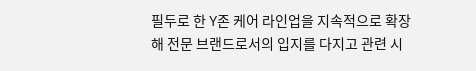필두로 한 Y존 케어 라인업을 지속적으로 확장해 전문 브랜드로서의 입지를 다지고 관련 시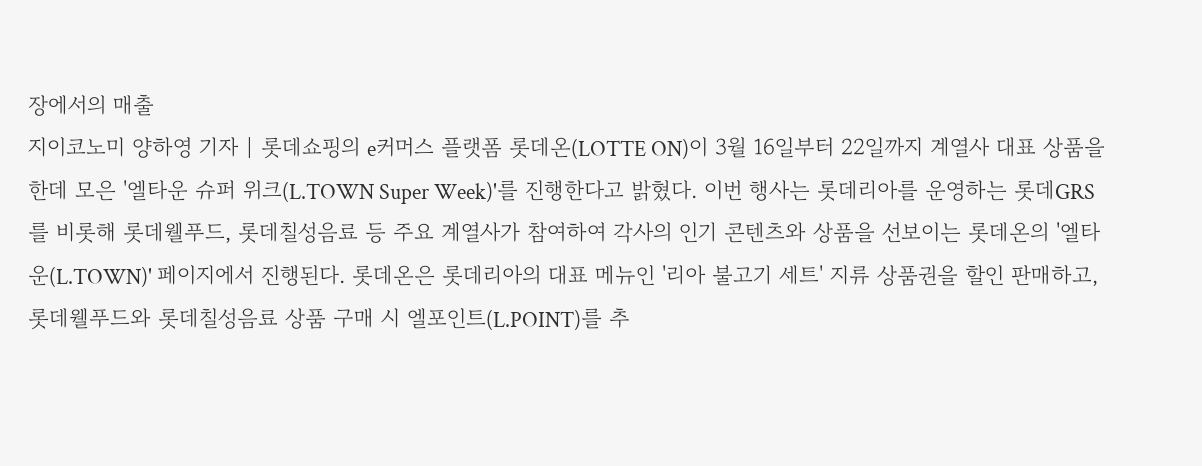장에서의 매출
지이코노미 양하영 기자 | 롯데쇼핑의 e커머스 플랫폼 롯데온(LOTTE ON)이 3월 16일부터 22일까지 계열사 대표 상품을 한데 모은 '엘타운 슈퍼 위크(L.TOWN Super Week)'를 진행한다고 밝혔다. 이번 행사는 롯데리아를 운영하는 롯데GRS를 비롯해 롯데웰푸드, 롯데칠성음료 등 주요 계열사가 참여하여 각사의 인기 콘텐츠와 상품을 선보이는 롯데온의 '엘타운(L.TOWN)' 페이지에서 진행된다. 롯데온은 롯데리아의 대표 메뉴인 '리아 불고기 세트' 지류 상품권을 할인 판매하고, 롯데웰푸드와 롯데칠성음료 상품 구매 시 엘포인트(L.POINT)를 추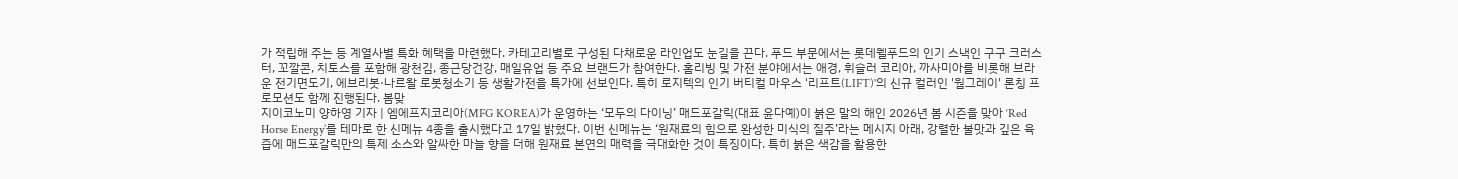가 적립해 주는 등 계열사별 특화 혜택을 마련했다. 카테고리별로 구성된 다채로운 라인업도 눈길을 끈다. 푸드 부문에서는 롯데웰푸드의 인기 스낵인 구구 크러스터, 꼬깔콘, 치토스를 포함해 광천김, 종근당건강, 매일유업 등 주요 브랜드가 참여한다. 홈리빙 및 가전 분야에서는 애경, 휘슬러 코리아, 까사미아를 비롯해 브라운 전기면도기, 에브리봇·나르왈 로봇청소기 등 생활가전을 특가에 선보인다. 특히 로지텍의 인기 버티컬 마우스 '리프트(LIFT)'의 신규 컬러인 '웜그레이' 론칭 프로모션도 함께 진행된다. 봄맞
지이코노미 양하영 기자 | 엠에프지코리아(MFG KOREA)가 운영하는 ‘모두의 다이닝’ 매드포갈릭(대표 윤다예)이 붉은 말의 해인 2026년 봄 시즌을 맞아 ‘Red Horse Energy’를 테마로 한 신메뉴 4종을 출시했다고 17일 밝혔다. 이번 신메뉴는 ‘원재료의 힘으로 완성한 미식의 질주’라는 메시지 아래, 강렬한 불맛과 깊은 육즙에 매드포갈릭만의 특제 소스와 알싸한 마늘 향을 더해 원재료 본연의 매력을 극대화한 것이 특징이다. 특히 붉은 색감을 활용한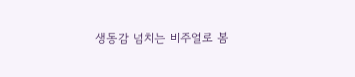생동감 넘치는 비주얼로 봄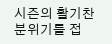시즌의 활기찬 분위기를 접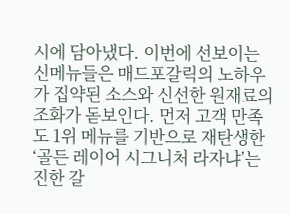시에 담아냈다. 이번에 선보이는 신메뉴들은 매드포갈릭의 노하우가 집약된 소스와 신선한 원재료의 조화가 돋보인다. 먼저 고객 만족도 1위 메뉴를 기반으로 재탄생한 ‘골든 레이어 시그니처 라자냐’는 진한 갈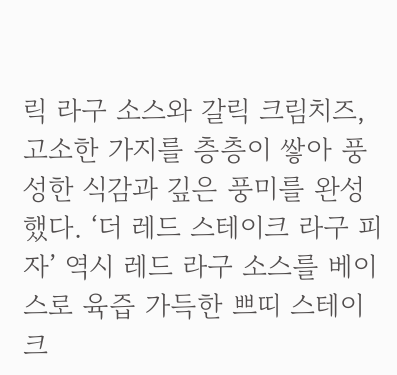릭 라구 소스와 갈릭 크림치즈, 고소한 가지를 층층이 쌓아 풍성한 식감과 깊은 풍미를 완성했다. ‘더 레드 스테이크 라구 피자’ 역시 레드 라구 소스를 베이스로 육즙 가득한 쁘띠 스테이크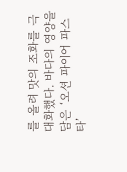를 올려 맛의 조화를 극대화했다. 바다의 영양을 담은 ‘오션 파이어 파스타’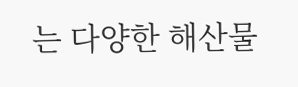는 다양한 해산물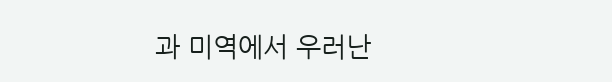과 미역에서 우러난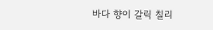바다 향이 갈릭 칠리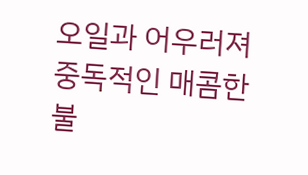오일과 어우러져 중독적인 매콤한 불